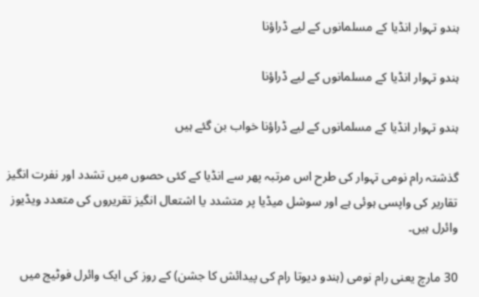ہندو تہوار انڈیا کے مسلمانوں کے لیے ڈراؤنا

ہندو تہوار انڈیا کے مسلمانوں کے لیے ڈراؤنا

ہندو تہوار انڈیا کے مسلمانوں کے لیے ڈراؤنا خواب بن گئے ہیں

گذشتہ رام نومی تہوار کی طرح اس مرتبہ پھر سے انڈیا کے کئی حصوں میں تشدد اور نفرت انگیز تقاریر کی واپسی ہوئی ہے اور سوشل میڈیا پر متشدد یا اشتعال انگیز تقریروں کی متعدد ویڈیوز وائرل ہیں۔

30 مارچ یعنی رام نومی (ہندو دیوتا رام کی پیدائش کا جشن) کے روز کی ایک وائرل فوٹیج میں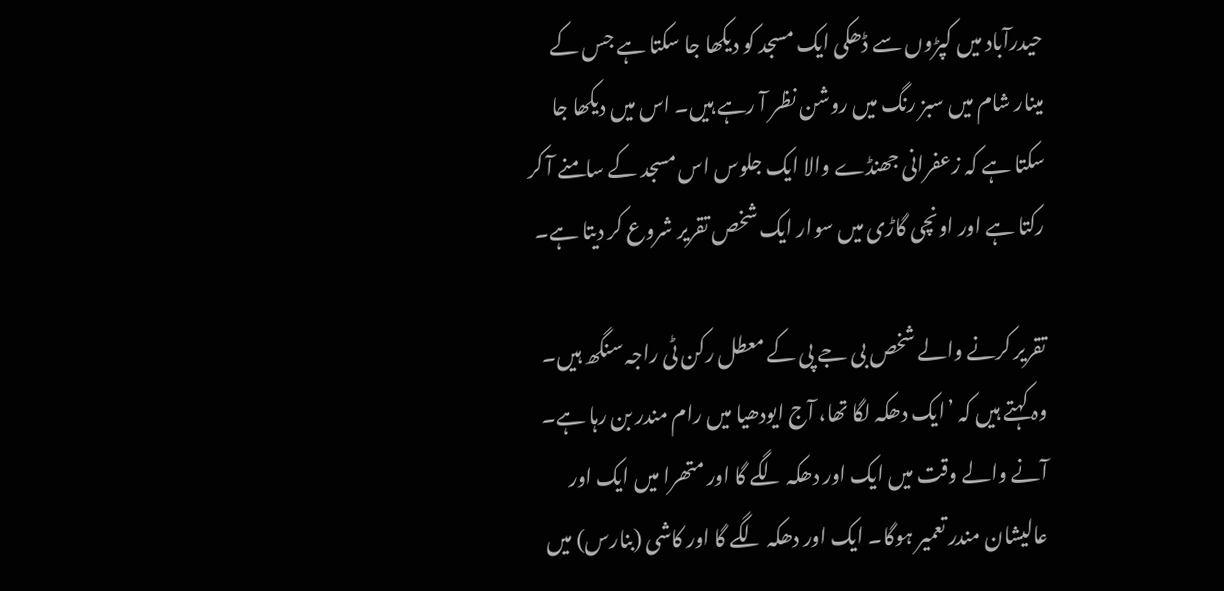حیدرآباد میں کپڑوں سے ڈھکی ایک مسجد کو دیکھا جا سکتا ہے جس کے مینار شام میں سبز رنگ میں روشن نظر آ رہے ہیں۔ اس میں دیکھا جا سکتا ہے کہ زعفرانی جھنڈے والا ایک جلوس اس مسجد کے سامنے آ کر رکتا ہے اور اونچی گاڑی میں سوار ایک شخص تقریر شروع کر دیتا ہے۔

تقریر کرنے والے شخص بی جے پی کے معطل رکن ٹی راجہ سنگھ ہیں۔ وہ کہتے ہیں کہ ’ایک دھکہ لگا تھا، آج ایودھیا میں رام مندر بن رہا ہے۔ آنے والے وقت میں ایک اور دھکہ لگے گا اور متھرا میں ایک اور عالیشان مندر تعمیر ہوگا۔ ایک اور دھکہ لگے گا اور کاشی (بنارس) میں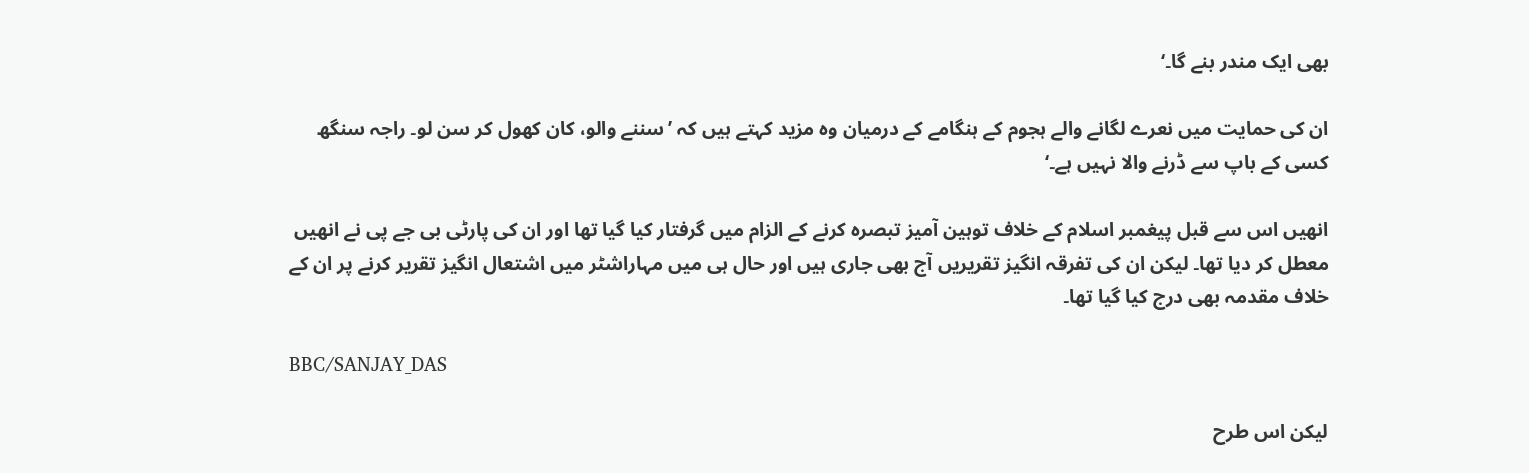بھی ایک مندر بنے گا۔‘

ان کی حمایت میں نعرے لگانے والے ہجوم کے ہنگامے کے درمیان وہ مزید کہتے ہیں کہ ’سننے والو، کان کھول کر سن لو۔ راجہ سنگھ کسی کے باپ سے ڈرنے والا نہیں ہے۔‘

انھیں اس سے قبل پیغمبر اسلام کے خلاف توہین آمیز تبصرہ کرنے کے الزام میں گرفتار کیا گیا تھا اور ان کی پارٹی بی جے پی نے انھیں معطل کر دیا تھا۔ لیکن ان کی تفرقہ انگیز تقریریں آج بھی جاری ہیں اور حال ہی میں مہاراشٹر میں اشتعال انگیز تقریر کرنے پر ان کے خلاف مقدمہ بھی درج کیا گیا تھا۔

BBC/SANJAY_DAS

لیکن اس طرح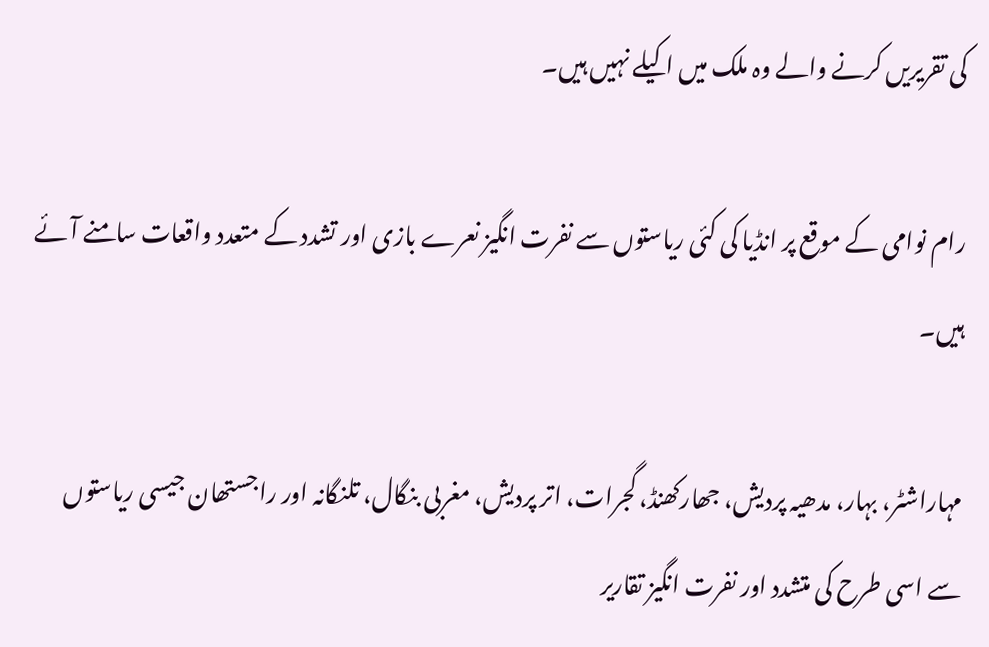کی تقریریں کرنے والے وہ ملک میں اکیلے نہیں ہیں۔

رام نوامی کے موقع پر انڈیا کی کئی ریاستوں سے نفرت انگیز نعرے بازی اور تشدد کے متعدد واقعات سامنے آئے ہیں۔

مہاراشٹر، بہار، مدھیہ پردیش، جھارکھنڈ، گجرات، اتر پردیش، مغربی بنگال، تلنگانہ اور راجستھان جیسی ریاستوں سے اسی طرح کی متشدد اور نفرت انگیز تقاریر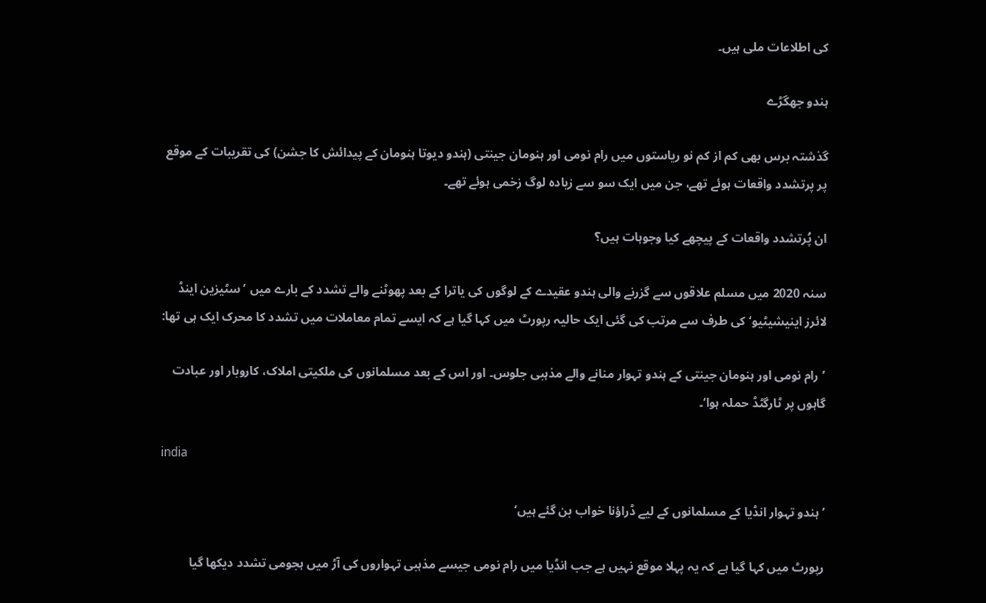کی اطلاعات ملی ہیں۔

ہندو جھگڑے

گذشتہ برس بھی کم از کم نو ریاستوں میں رام نومی اور ہنومان جینتی (ہندو دیوتا ہنومان کے پیدائش کا جشن) کی تقریبات کے موقع پر پرتشدد واقعات ہوئے تھے، جن میں ایک سو سے زیادہ لوگ زخمی ہوئے تھے۔

ان پُرتشدد واقعات کے پیچھے کیا وجوہات ہیں؟

سنہ 2020 میں مسلم علاقوں سے گزرنے والی ہندو عقیدے کے لوگوں کی یاترا کے بعد پھوٹنے والے تشدد کے بارے میں ’سٹیزین اینڈ لائرز اینیشیٹیو‘ کی طرف سے مرتب کی گئی ایک حالیہ رپورٹ میں کہا گیا ہے کہ ایسے تمام معاملات میں تشدد کا محرک ایک ہی تھا:

’رام نومی اور ہنومان جینتی کے ہندو تہوار منانے والے مذہبی جلوس۔ اور اس کے بعد مسلمانوں کی ملکیتی املاک، کاروبار اور عبادت گاہوں پر ٹارگٹڈ حملہ ہوا‘۔

india

’ہندو تہوار انڈیا کے مسلمانوں کے لیے ڈراؤنا خواب بن گئے ہیں‘

رپورٹ میں کہا گیا ہے کہ یہ پہلا موقع نہیں ہے جب انڈیا میں رام نومی جیسے مذہبی تہواروں کی آڑ میں ہجومی تشدد دیکھا گیا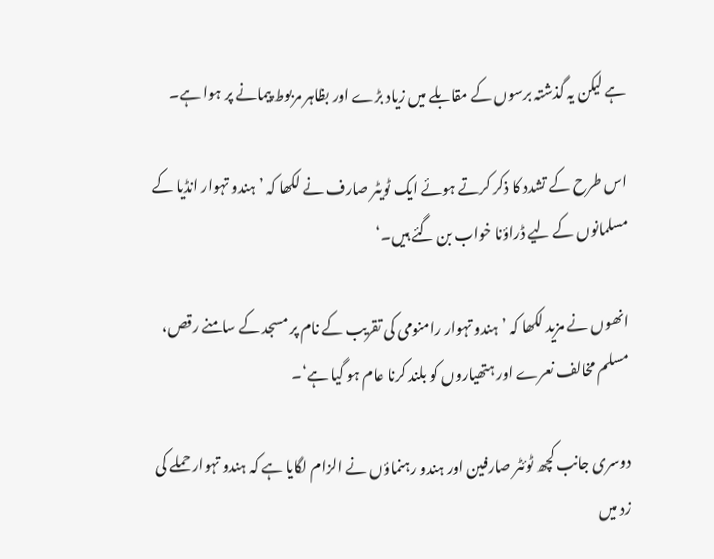ہے لیکن یہ گذشتہ برسوں کے مقابلے میں زیاد بڑے اور بظاہر مربوط پیمانے پر ہوا ہے۔

اس طرح کے تشدد کا ذکر کرتے ہوئے ایک ٹویٹر صارف نے لکھا کہ ’ہندو تہوار انڈیا کے مسلمانوں کے لیے ڈراؤنا خواب بن گئے ہیں۔‘

انھوں نے مزید لکھا کہ ’ہندو تہوار رامنومی کی تقریب کے نام پر مسجد کے سامنے رقص، مسلم مخالف نعرے اور ہتھیاروں کو بلند کرنا عام ہو گیا ہے‘۔

دوسری جانب کچھ ٹوئٹر صارفین اور ہندو رہنماؤں نے الزام لگایا ہے کہ ہندو تہوار حملے کی زد میں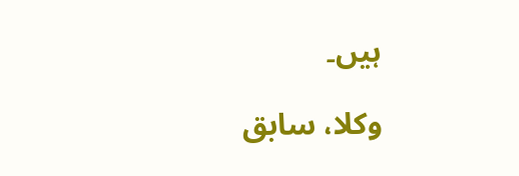ہیں۔

وکلا، سابق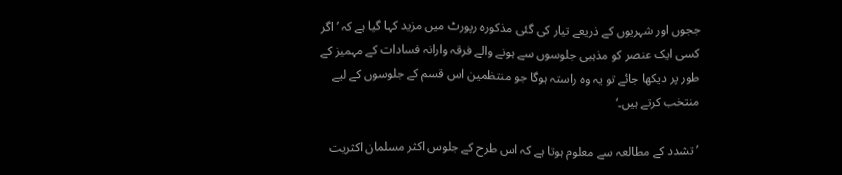ججوں اور شہریوں کے ذریعے تیار کی گئی مذکورہ رپورٹ میں مزید کہا گیا ہے کہ ’اگر کسی ایک عنصر کو مذہبی جلوسوں سے ہونے والے فرقہ وارانہ فسادات کے مہمیز کے طور پر دیکھا جائے تو یہ وہ راستہ ہوگا جو منتظمین اس قسم کے جلوسوں کے لیے منتخب کرتے ہیں۔‘

’تشدد کے مطالعہ سے معلوم ہوتا ہے کہ اس طرح کے جلوس اکثر مسلمان اکثریت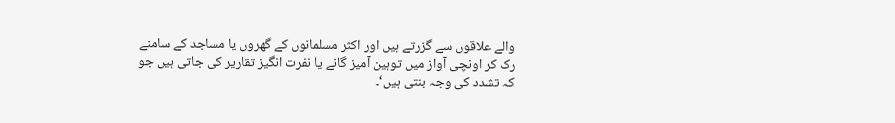والے علاقوں سے گزرتے ہیں اور اکثر مسلمانوں کے گھروں یا مساجد کے سامنے رک کر اونچی آواز میں توہین آمیز گانے یا نفرت انگیز تقاریر کی جاتی ہیں جو کہ تشدد کی وجہ بنتی ہیں‘۔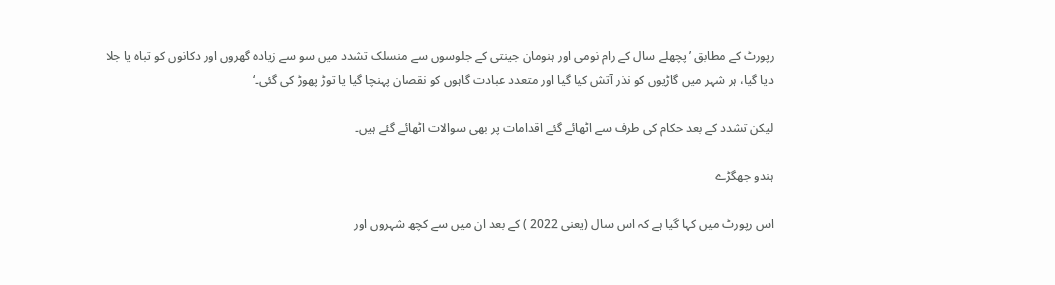رپورٹ کے مطابق ’پچھلے سال کے رام نومی اور ہنومان جینتی کے جلوسوں سے منسلک تشدد میں سو سے زیادہ گھروں اور دکانوں کو تباہ یا جلا دیا گیا، ہر شہر میں گاڑیوں کو نذر آتش کیا گیا اور متعدد عبادت گاہوں کو نقصان پہنچا گیا یا توڑ پھوڑ کی گئی۔‘

لیکن تشدد کے بعد حکام کی طرف سے اٹھائے گئے اقدامات پر بھی سوالات اٹھائے گئے ہیں۔

ہندو جھگڑے

اس رپورٹ میں کہا گیا ہے کہ اس سال (یعنی 2022 ) کے بعد ان میں سے کچھ شہروں اور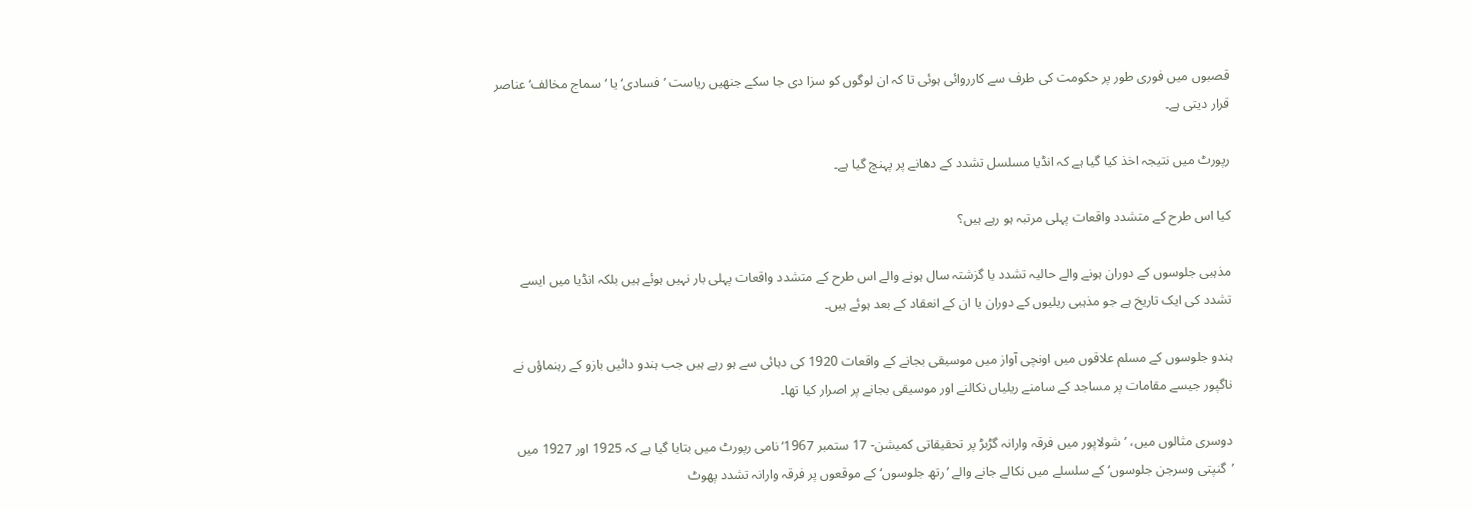قصبوں میں فوری طور پر حکومت کی طرف سے کارروائی ہوئی تا کہ ان لوگوں کو سزا دی جا سکے جنھیں ریاست ’فسادی‘ یا ‘سماج مخالف‘ عناصر قرار دیتی ہے۔

رپورٹ میں نتیجہ اخذ کیا گیا ہے کہ انڈیا مسلسل تشدد کے دھانے پر پہنچ گیا ہے۔

کیا اس طرح کے متشدد واقعات پہلی مرتبہ ہو رہے ہیں؟

مذہبی جلوسوں کے دوران ہونے والے حالیہ تشدد یا گزشتہ سال ہونے والے اس طرح کے متشدد واقعات پہلی بار نہیں ہوئے ہیں بلکہ انڈیا میں ایسے تشدد کی ایک تاریخ ہے جو مذہبی ریلیوں کے دوران یا ان کے انعقاد کے بعد ہوئے ہیں۔

ہندو جلوسوں کے مسلم علاقوں میں اونچی آواز میں موسیقی بجانے کے واقعات 1920 کی دہائی سے ہو رہے ہیں جب ہندو دائیں بازو کے رہنماؤں نے ناگپور جیسے مقامات پر مساجد کے سامنے ریلیاں نکالنے اور موسیقی بجانے پر اصرار کیا تھا۔

دوسری مثالوں میں، ’شولاپور میں فرقہ وارانہ گڑبڑ پر تحقیقاتی کمیشن- 17 ستمبر 1967‘ نامی رپورٹ میں بتایا گیا ہے کہ 1925 اور 1927 میں ’گنپتی وسرجن جلوسوں‘ کے سلسلے میں نکالے جانے والے ’رتھ جلوسوں‘ کے موقعوں پر فرقہ وارانہ تشدد پھوٹ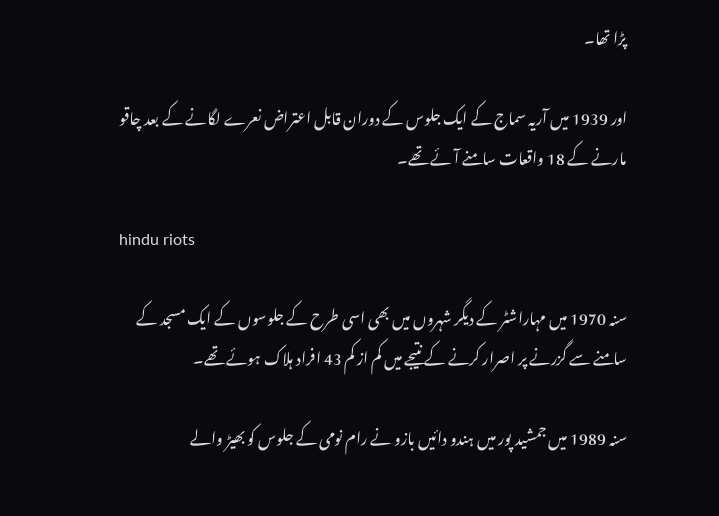پڑا تھا۔

اور 1939 میں آریہ سماج کے ایک جلوس کے دوران قابل اعتراض نعرے لگانے کے بعد چاقو مارنے کے 18 واقعات سامنے آئے تھے۔

hindu riots

سنہ 1970 میں مہاراشٹر کے دیگر شہروں میں بھی اسی طرح کے جلوسوں کے ایک مسجد کے سامنے سے گزرنے پر اصرار کرنے کے نتیجے میں کم از کم 43 افراد ہلاک ہوئے تھے۔

سنہ 1989 میں جمشید پور میں ہندو دائیں بازو نے رام نومی کے جلوس کو بھیڑ والے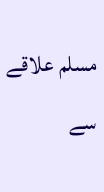مسلم علاقے سے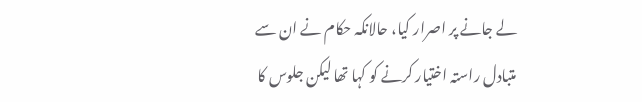لے جانے پر اصرار کیا، حالانکہ حکام نے ان سے متبادل راستہ اختیار کرنے کو کہا تھا لیکن جلوس کا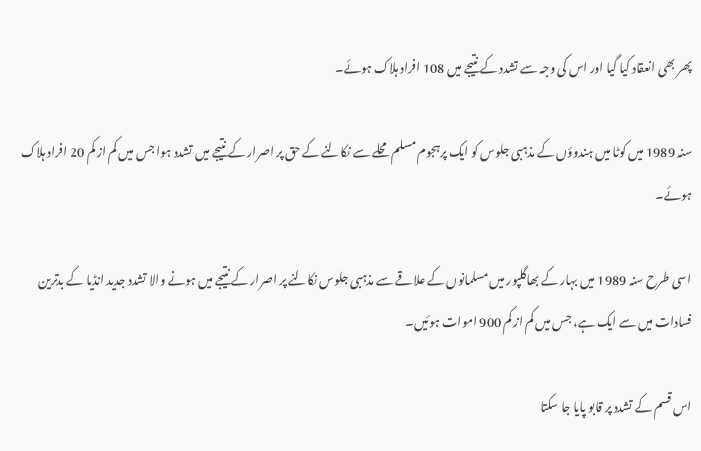پھر بھی انعقاد کیا گیا اور اس کی وجہ سے تشدد کے نتیجے میں 108 افراد ہلاک ہوئے۔

سنہ 1989 میں کوٹا میں ہندوؤں کے مذہبی جلوس کو ایک پرہجوم مسلم محلے سے نکالنے کے حق پر اصرار کے نتیجے میں تشدد ہوا جس میں کم از کم 20 افراد ہلاک ہوئے۔

اسی طرح سنہ 1989 میں بہار کے بھاگلپور میں مسلمانوں کے علاقے سے مذہبی جلوس نکالنے پر اصرار کے نتیجے میں ہونے والا تشدد جدید انڈیا کے بدترین فسادات میں سے ایک ہے، جس میں کم از کم 900 اموات ہوئیں۔

اس قسم کے تشدد پر قابو پایا جا سکتا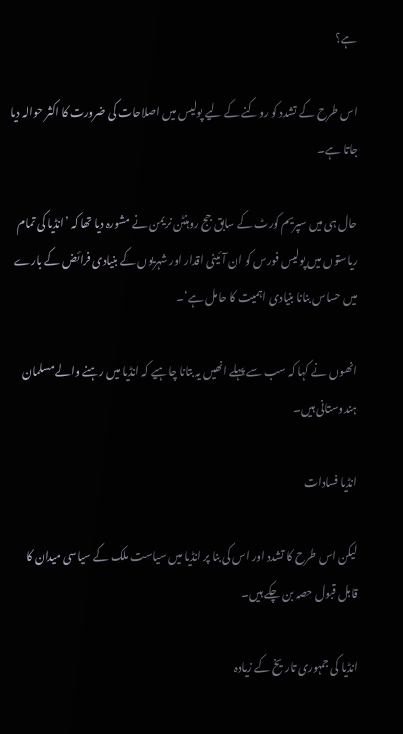ہے؟

اس طرح کے تشدد کو روکنے کے لیے پولیس میں اصلاحات کی ضرورت کا اکثر حوالہ دیا جاتا ہے۔

حال ہی میں سپریم کورٹ کے سابق جج روہنٹن نریمن نے مشورہ دیا تھا کہ ’انڈیا کی تمام ریاستوں میں پولیس فورس کو ان آئینی اقدار اور شہریوں کے بنیادی فرائض کے بارے میں حساس بنانا بنیادی اہمیت کا حامل ہے‘۔

انھوں نے کہا کہ سب سے پہلے انھیں یہ بتانا چاہیے کہ انڈیا میں رہنے والے مسلمان ہندوستانی ہیں۔

انڈیا فسادات

لیکن اس طرح کا تشدد اور اس کی بنا پر انڈیا میں سیاست ملک کے سیاسی میدان کا قابل قبول حصہ بن چکے ہیں۔

انڈیا کی جمہوری تاریخ کے زیادہ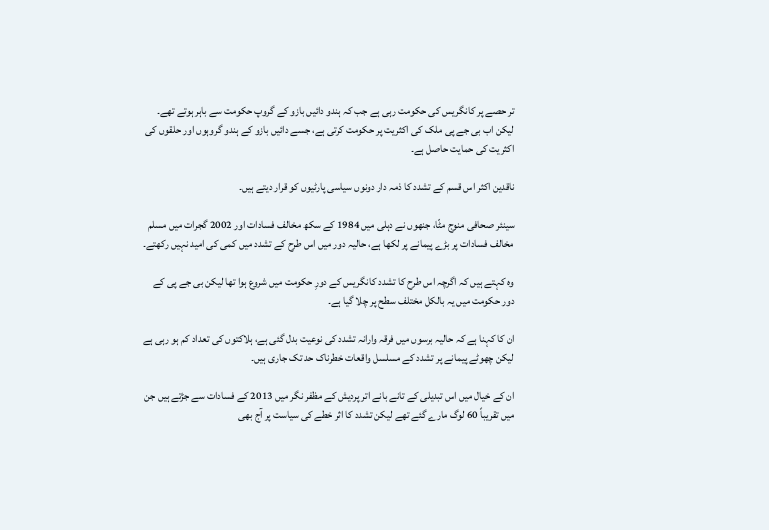تر حصے پر کانگریس کی حکومت رہی ہے جب کہ ہندو دائیں بازو کے گروپ حکومت سے باہر ہوتے تھے۔ لیکن اب بی جے پی ملک کی اکثریت پر حکومت کرتی ہے، جسے دائیں بازو کے ہندو گروہوں اور حلقوں کی اکثریت کی حمایت حاصل ہے۔

ناقدین اکثر اس قسم کے تشدد کا ذمہ دار دونوں سیاسی پارٹیوں کو قرار دیتے ہیں۔

سینئر صحافی منوج مٹّا، جنھوں نے دہلی میں 1984 کے سکھ مخالف فسادات اور 2002 گجرات میں مسلم مخالف فسادات پر بڑے پیمانے پر لکھا ہے، حالیہ دور میں اس طرح کے تشدد میں کمی کی امید نہیں رکھتے۔

وہ کہتے ہیں کہ اگرچہ اس طرح کا تشدد کانگریس کے دورِ حکومت میں شروع ہوا تھا لیکن بی جے پی کے دور حکومت میں یہ بالکل مختلف سطح پر چلا گیا ہے۔

ان کا کہنا ہے کہ حالیہ برسوں میں فرقہ وارانہ تشدد کی نوعیت بدل گئی ہے، ہلاکتوں کی تعداد کم ہو رہی ہے لیکن چھوٹے پیمانے پر تشدد کے مسلسل واقعات خطرناک حد تک جاری ہیں۔

ان کے خیال میں اس تبدیلی کے تانے بانے اتر پردیش کے مظفر نگر میں 2013 کے فسادات سے جڑتے ہیں جن میں تقریباً 60 لوگ مارے گئے تھے لیکن تشدد کا اثر خطے کی سیاست پر آج بھی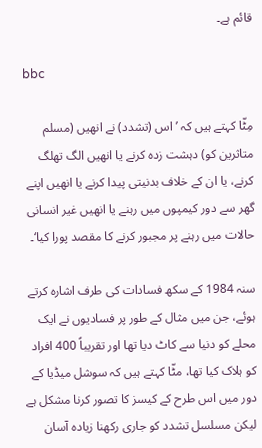قائم ہے۔

bbc

مِٹّا کہتے ہیں کہ ’اس (تشدد) نے انھیں (مسلم متاثرین کو) دہشت زدہ کرنے یا انھیں الگ تھلگ کرنے، یا ان کے خلاف بدنیتی پیدا کرنے یا انھیں اپنے گھر سے دور کیمپوں میں رہنے یا انھیں غیر انسانی حالات میں رہنے پر مجبور کرنے کا مقصد پورا کیا‘۔

سنہ 1984 کے سکھ فسادات کی طرف اشارہ کرتے ہوئے، جن میں مثال کے طور پر فسادیوں نے ایک محلے کو دنیا سے کاٹ دیا تھا اور تقریباً 400 افراد کو ہلاک کیا تھا، مٹّا کہتے ہیں کہ سوشل میڈیا کے دور میں اس طرح کے کیسز کا تصور کرنا مشکل ہے لیکن مسلسل تشدد کو جاری رکھنا زیادہ آسان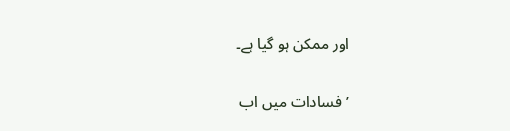اور ممکن ہو گیا ہے۔

’فسادات میں اب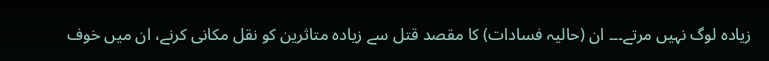زیادہ لوگ نہیں مرتے۔۔۔ ان (حالیہ فسادات) کا مقصد قتل سے زیادہ متاثرین کو نقل مکانی کرنے، ان میں خوف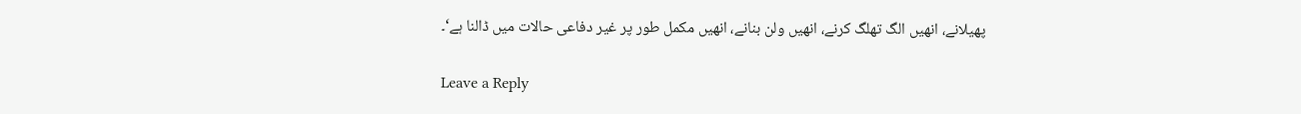پھیلانے، انھیں الگ تھلگ کرنے، انھیں ولن بنانے، انھیں مکمل طور پر غیر دفاعی حالات میں ڈالنا ہے‘۔

Leave a Reply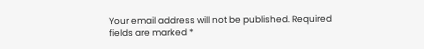Your email address will not be published. Required fields are marked *